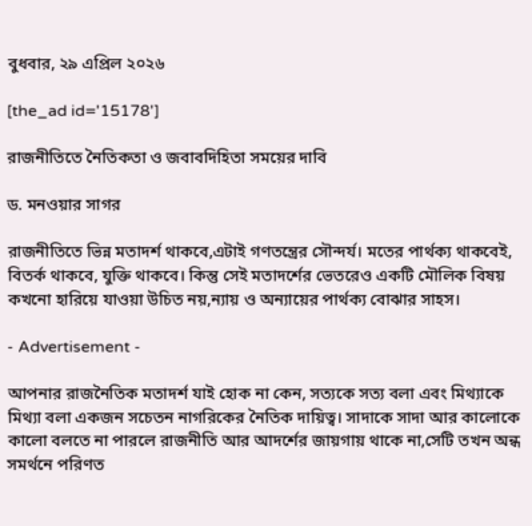বুধবার, ২৯ এপ্রিল ২০২৬

[the_ad id='15178']

রাজনীতিতে নৈতিকতা ও জবাবদিহিতা সময়ের দাবি

ড. মনওয়ার সাগর

রাজনীতিতে ভিন্ন মতাদর্শ থাকবে,এটাই গণতন্ত্রের সৌন্দর্য। মতের পার্থক্য থাকবেই, বিতর্ক থাকবে, যুক্তি থাকবে। কিন্তু সেই মতাদর্শের ভেতরেও একটি মৌলিক বিষয় কখনো হারিয়ে যাওয়া উচিত নয়,ন্যায় ও অন্যায়ের পার্থক্য বোঝার সাহস।

- Advertisement -

আপনার রাজনৈতিক মতাদর্শ যাই হোক না কেন, সত্যকে সত্য বলা এবং মিথ্যাকে মিথ্যা বলা একজন সচেতন নাগরিকের নৈতিক দায়িত্ব। সাদাকে সাদা আর কালোকে কালো বলতে না পারলে রাজনীতি আর আদর্শের জায়গায় থাকে না,সেটি তখন অন্ধ সমর্থনে পরিণত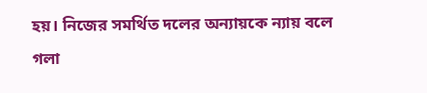হয়। নিজের সমর্থিত দলের অন্যায়কে ন্যায় বলে গলা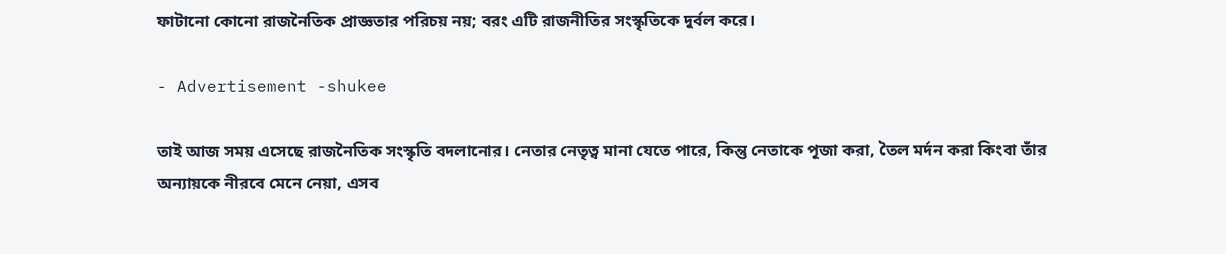ফাটানো কোনো রাজনৈতিক প্রাজ্ঞতার পরিচয় নয়; বরং এটি রাজনীতির সংস্কৃতিকে দুর্বল করে।

- Advertisement -shukee

তাই আজ সময় এসেছে রাজনৈতিক সংস্কৃতি বদলানোর। নেতার নেতৃত্ব মানা যেতে পারে, কিন্তু নেতাকে পূজা করা, তৈল মর্দন করা কিংবা তাঁর অন্যায়কে নীরবে মেনে নেয়া, এসব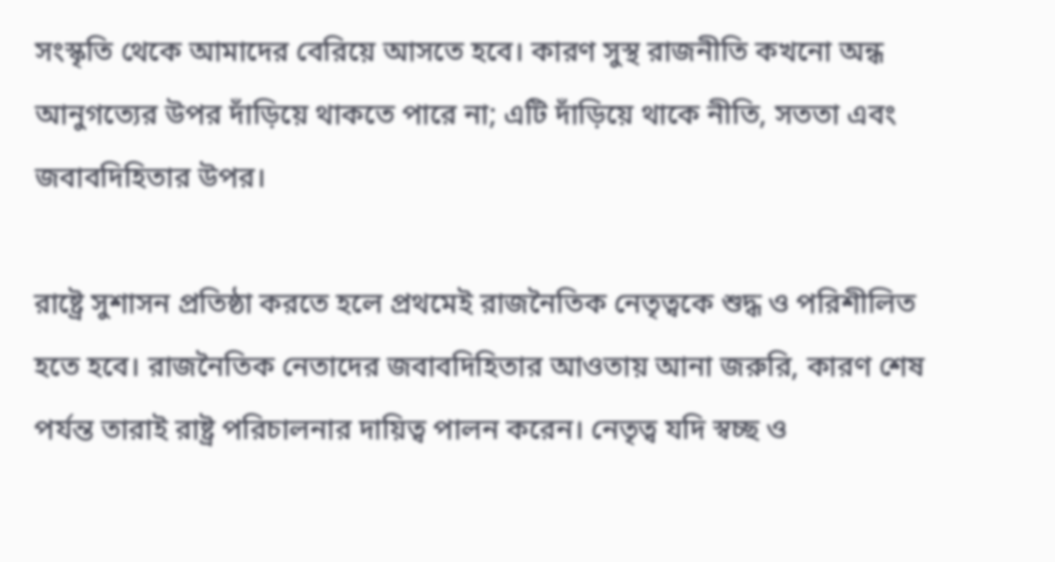সংস্কৃতি থেকে আমাদের বেরিয়ে আসতে হবে। কারণ সুস্থ রাজনীতি কখনো অন্ধ আনুগত্যের উপর দাঁড়িয়ে থাকতে পারে না; এটি দাঁড়িয়ে থাকে নীতি, সততা এবং জবাবদিহিতার উপর।

রাষ্ট্রে সুশাসন প্রতিষ্ঠা করতে হলে প্রথমেই রাজনৈতিক নেতৃত্বকে শুদ্ধ ও পরিশীলিত হতে হবে। রাজনৈতিক নেতাদের জবাবদিহিতার আওতায় আনা জরুরি, কারণ শেষ পর্যন্ত তারাই রাষ্ট্র পরিচালনার দায়িত্ব পালন করেন। নেতৃত্ব যদি স্বচ্ছ ও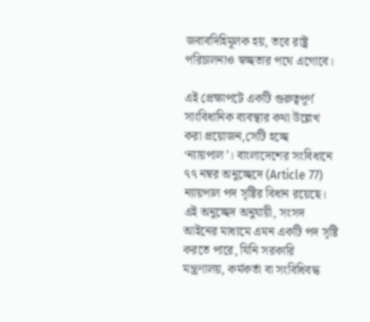জবাবদিহিমূলক হয়, তবে রাষ্ট্র পরিচালনাও স্বচ্ছতার পথে এগোবে।

এই প্রেক্ষাপটে একটি গুরুত্বপূর্ণ সাংবিধানিক ব্যবস্থার কথা উল্লেখ করা প্রয়োজন,সেটি হচ্ছে ‘ন্যায়পাল’। বাংলাদেশের সংবিধানে ৭৭ নম্বর অনুচ্ছেদে (Article 77) ন্যায়পাল পদ সৃষ্টির বিধান রয়েছে। এই অনুচ্ছেদ অনুযায়ী, সংসদ আইনের মাধ্যমে এমন একটি পদ সৃষ্টি করতে পারে, যিনি সরকারি মন্ত্রণালয়, কর্মকর্তা বা সংবিধিবদ্ধ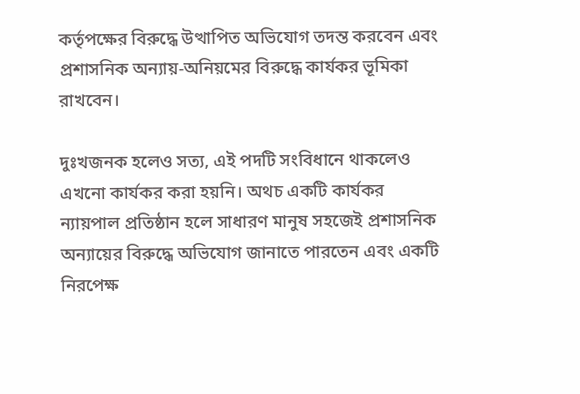কর্তৃপক্ষের বিরুদ্ধে উত্থাপিত অভিযোগ তদন্ত করবেন এবং প্রশাসনিক অন্যায়-অনিয়মের বিরুদ্ধে কার্যকর ভূমিকা রাখবেন।

দুঃখজনক হলেও সত্য, এই পদটি সংবিধানে থাকলেও এখনো কার্যকর করা হয়নি। অথচ একটি কার্যকর ন্যায়পাল প্রতিষ্ঠান হলে সাধারণ মানুষ সহজেই প্রশাসনিক অন্যায়ের বিরুদ্ধে অভিযোগ জানাতে পারতেন এবং একটি নিরপেক্ষ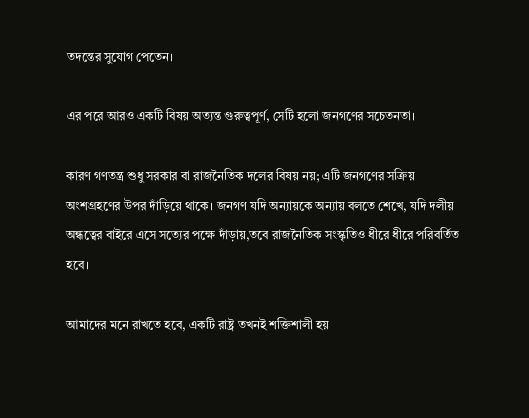তদন্তের সুযোগ পেতেন।

এর পরে আরও একটি বিষয় অত্যন্ত গুরুত্বপূর্ণ, সেটি হলো জনগণের সচেতনতা।

কারণ গণতন্ত্র শুধু সরকার বা রাজনৈতিক দলের বিষয় নয়; এটি জনগণের সক্রিয় অংশগ্রহণের উপর দাঁড়িয়ে থাকে। জনগণ যদি অন্যায়কে অন্যায় বলতে শেখে, যদি দলীয় অন্ধত্বের বাইরে এসে সত্যের পক্ষে দাঁড়ায়,তবে রাজনৈতিক সংস্কৃতিও ধীরে ধীরে পরিবর্তিত হবে।

আমাদের মনে রাখতে হবে, একটি রাষ্ট্র তখনই শক্তিশালী হয়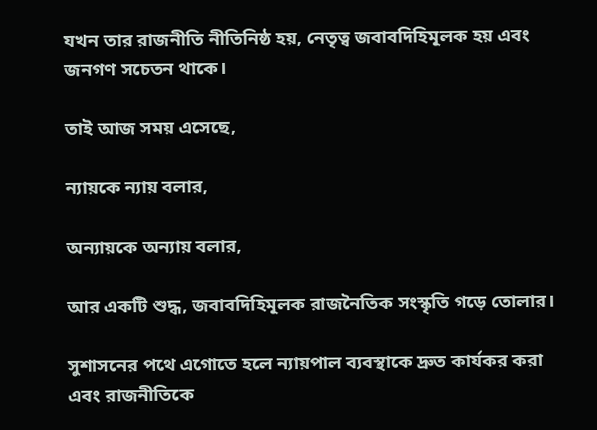যখন তার রাজনীতি নীতিনিষ্ঠ হয়, নেতৃত্ব জবাবদিহিমূলক হয় এবং জনগণ সচেতন থাকে।

তাই আজ সময় এসেছে,

ন্যায়কে ন্যায় বলার,

অন্যায়কে অন্যায় বলার,

আর একটি শুদ্ধ, জবাবদিহিমূলক রাজনৈতিক সংস্কৃতি গড়ে তোলার।

সুশাসনের পথে এগোতে হলে ন্যায়পাল ব্যবস্থাকে দ্রুত কার্যকর করা এবং রাজনীতিকে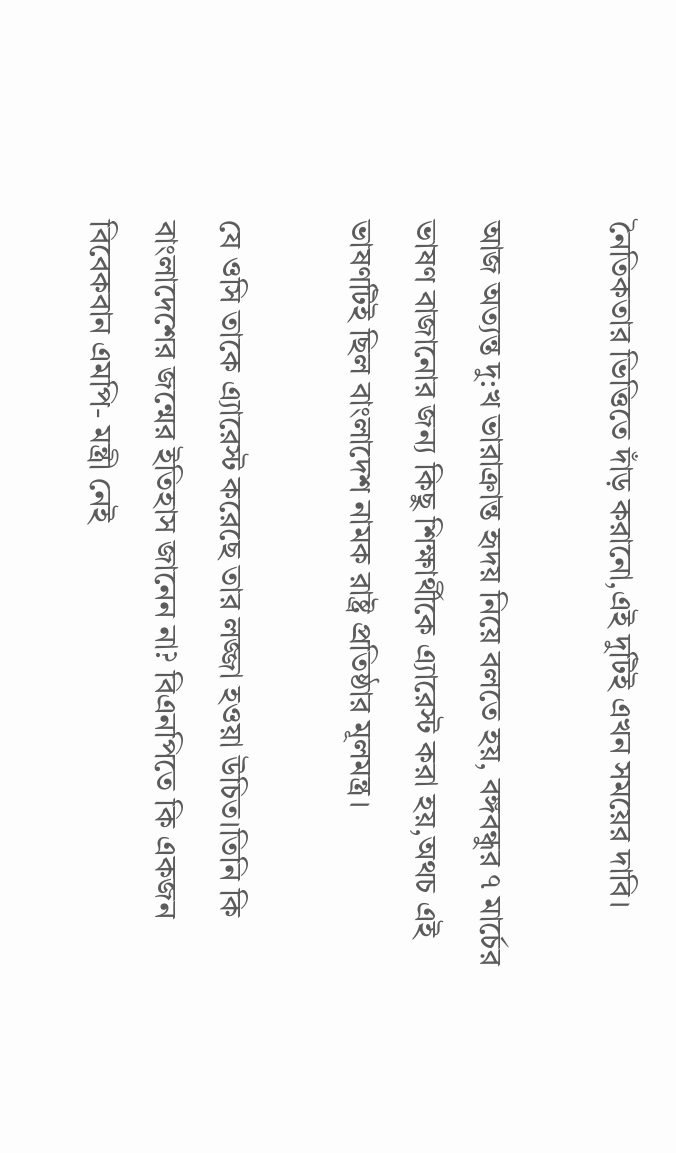নৈতিকতার ভিত্তিতে দাঁড় করানো,এই দুটিই এখন সময়ের দাবি।

আজ অত্যন্ত দু:খ ভারাক্রান্ত হৃদয় নিয়ে বলতে হয়, বঙ্গবন্ধুর ৭ মার্চের ভাষণ বাজানোর জন্য কিছু শিক্ষার্থীকে এ্যারেস্ট করা হয়,অথচ এই ভাষণটিই ছিল বাংলাদেশ নামক রাষ্ট্র প্রতিষ্ঠার মূলমন্ত্র।

যে ওসি তাকে এ্যারেস্ট করেছে তার লজ্জা হওয়া উচিত।তিনি কি বাংলাদেশের জন্মের ইতিহাস জানেন না? বিএনপিতে কি একজন বিবেকবান এমপি- মন্ত্রী নেই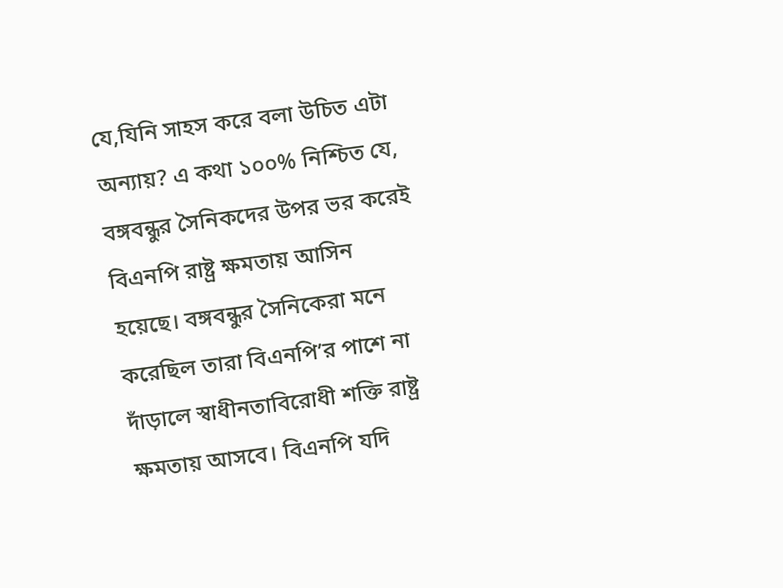যে,যিনি সাহস করে বলা উচিত এটা অন্যায়? এ কথা ১০০% নিশ্চিত যে, বঙ্গবন্ধুর সৈনিকদের উপর ভর করেই বিএনপি রাষ্ট্র ক্ষমতায় আসিন হয়েছে। বঙ্গবন্ধুর সৈনিকেরা মনে করেছিল তারা বিএনপি’র পাশে না দাঁড়ালে স্বাধীনতাবিরোধী শক্তি রাষ্ট্র ক্ষমতায় আসবে। বিএনপি যদি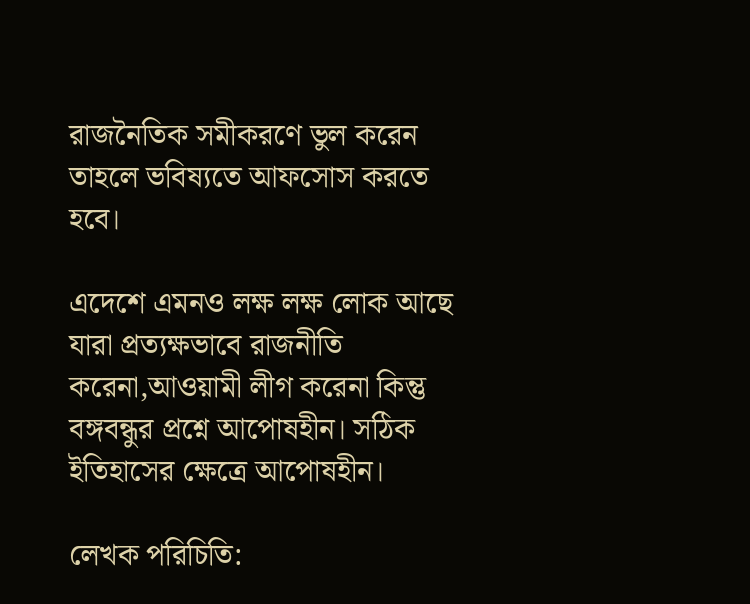রাজনৈতিক সমীকরণে ভুল করেন তাহলে ভবিষ্যতে আফসোস করতে হবে।

এদেশে এমনও লক্ষ লক্ষ লোক আছে যারা প্রত্যক্ষভাবে রাজনীতি করেনা,আওয়ামী লীগ করেনা কিন্তু বঙ্গবন্ধুর প্রশ্নে আপোষহীন। সঠিক ইতিহাসের ক্ষেত্রে আপোষহীন।

লেখক পরিচিতি: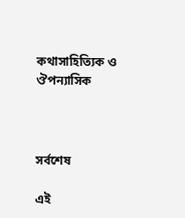কথাসাহিত্যিক ও ঔপন্যাসিক



সর্বশেষ

এই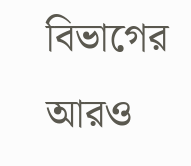বিভাগের আরও